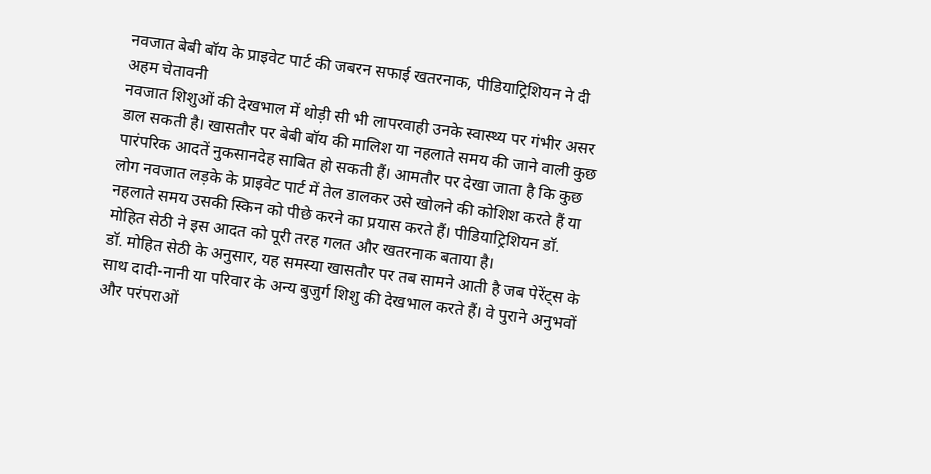नवजात बेबी बॉय के प्राइवेट पार्ट की जबरन सफाई खतरनाक, पीडियाट्रिशियन ने दी अहम चेतावनी
नवजात शिशुओं की देखभाल में थोड़ी सी भी लापरवाही उनके स्वास्थ्य पर गंभीर असर डाल सकती है। खासतौर पर बेबी बॉय की मालिश या नहलाते समय की जाने वाली कुछ पारंपरिक आदतें नुकसानदेह साबित हो सकती हैं। आमतौर पर देखा जाता है कि कुछ लोग नवजात लड़के के प्राइवेट पार्ट में तेल डालकर उसे खोलने की कोशिश करते हैं या नहलाते समय उसकी स्किन को पीछे करने का प्रयास करते हैं। पीडियाट्रिशियन डॉ. मोहित सेठी ने इस आदत को पूरी तरह गलत और खतरनाक बताया है।
डॉ. मोहित सेठी के अनुसार, यह समस्या खासतौर पर तब सामने आती है जब पेरेंट्स के साथ दादी-नानी या परिवार के अन्य बुजुर्ग शिशु की देखभाल करते हैं। वे पुराने अनुभवों और परंपराओं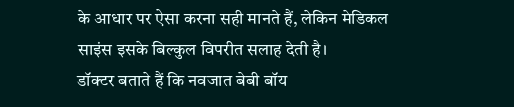के आधार पर ऐसा करना सही मानते हैं, लेकिन मेडिकल साइंस इसके बिल्कुल विपरीत सलाह देती है।
डॉक्टर बताते हैं कि नवजात बेबी बॉय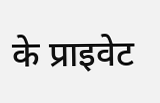के प्राइवेट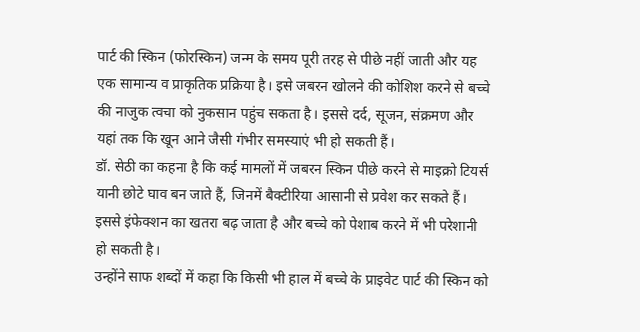पार्ट की स्किन (फोरस्किन) जन्म के समय पूरी तरह से पीछे नहीं जाती और यह एक सामान्य व प्राकृतिक प्रक्रिया है। इसे जबरन खोलने की कोशिश करने से बच्चे की नाजुक त्वचा को नुकसान पहुंच सकता है। इससे दर्द, सूजन, संक्रमण और यहां तक कि खून आने जैसी गंभीर समस्याएं भी हो सकती हैं।
डॉ. सेठी का कहना है कि कई मामलों में जबरन स्किन पीछे करने से माइक्रो टियर्स यानी छोटे घाव बन जाते हैं, जिनमें बैक्टीरिया आसानी से प्रवेश कर सकते हैं। इससे इंफेक्शन का खतरा बढ़ जाता है और बच्चे को पेशाब करने में भी परेशानी हो सकती है।
उन्होंने साफ शब्दों में कहा कि किसी भी हाल में बच्चे के प्राइवेट पार्ट की स्किन को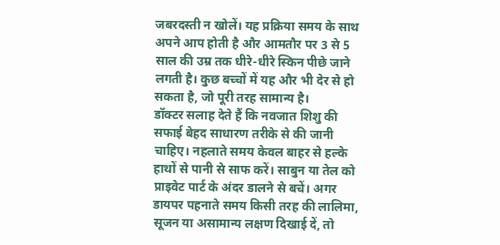जबरदस्ती न खोलें। यह प्रक्रिया समय के साथ अपने आप होती है और आमतौर पर 3 से 5 साल की उम्र तक धीरे-धीरे स्किन पीछे जाने लगती है। कुछ बच्चों में यह और भी देर से हो सकता है, जो पूरी तरह सामान्य है।
डॉक्टर सलाह देते हैं कि नवजात शिशु की सफाई बेहद साधारण तरीके से की जानी चाहिए। नहलाते समय केवल बाहर से हल्के हाथों से पानी से साफ करें। साबुन या तेल को प्राइवेट पार्ट के अंदर डालने से बचें। अगर डायपर पहनाते समय किसी तरह की लालिमा, सूजन या असामान्य लक्षण दिखाई दें, तो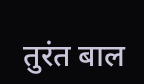तुरंत बाल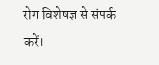रोग विशेषज्ञ से संपर्क करें।